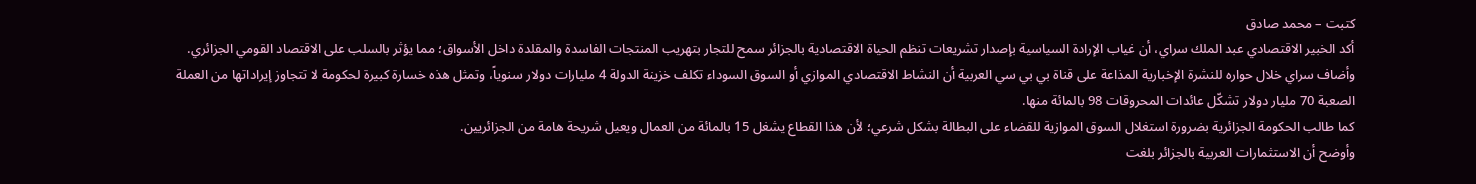كتبت – محمد صادق
أكد الخبير الاقتصادي عبد الملك سراي، أن غياب الإرادة السياسية بإصدار تشريعات تنظم الحياة الاقتصادية بالجزائر سمح للتجار بتهريب المنتجات الفاسدة والمقلدة داخل الأسواق؛ مما يؤثر بالسلب على الاقتصاد القومي الجزائري.
وأضاف سراي خلال حواره للنشرة الإخبارية المذاعة على قناة بي بي سي العربية أن النشاط الاقتصادي الموازي أو السوق السوداء تكلف خزينة الدولة 4 مليارات دولار سنوياً، وتمثل هذه خسارة كبيرة لحكومة لا تتجاوز إيراداتها من العملة الصعبة 70 مليار دولار تشكّل عائدات المحروقات 98 بالمائة منها.
كما طالب الحكومة الجزائرية بضرورة استغلال السوق الموازية للقضاء على البطالة بشكل شرعي؛ لأن هذا القطاع يشغل 15 بالمائة من العمال ويعيل شريحة هامة من الجزائريين.
وأوضح أن الاستثمارات العربية بالجزائر بلغت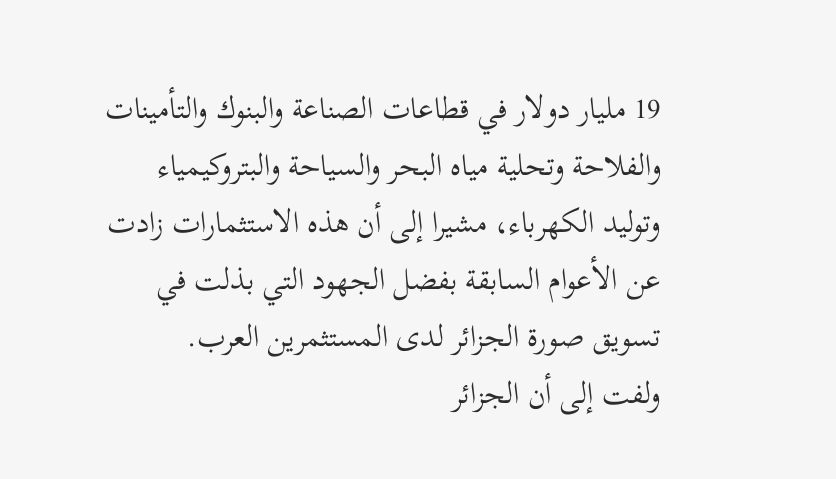19 مليار دولار في قطاعات الصناعة والبنوك والتأمينات والفلاحة وتحلية مياه البحر والسياحة والبتروكيمياء وتوليد الكهرباء، مشيرا إلى أن هذه الاستثمارات زادت عن الأعوام السابقة بفضل الجهود التي بذلت في تسويق صورة الجزائر لدى المستثمرين العرب.
ولفت إلى أن الجزائر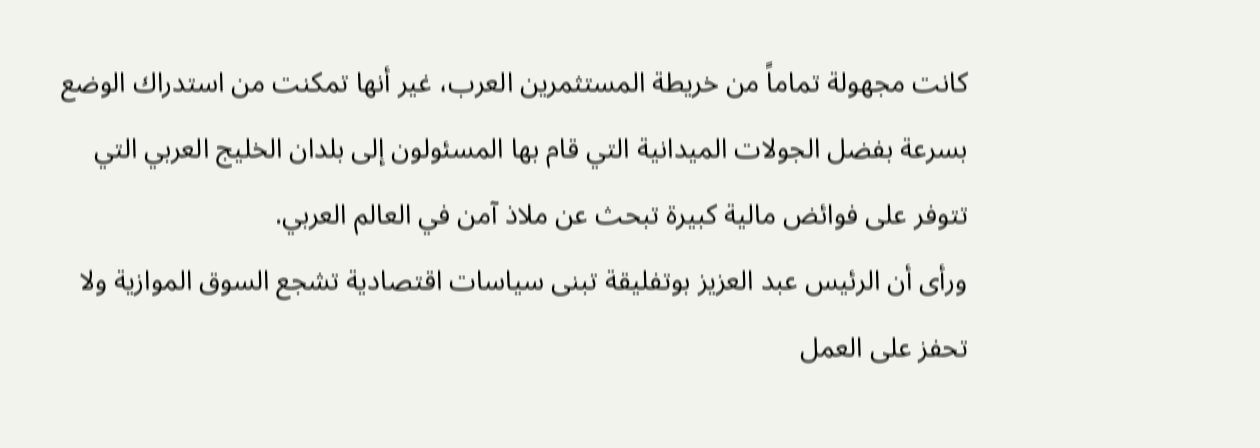كانت مجهولة تماماً من خريطة المستثمرين العرب، غير أنها تمكنت من استدراك الوضع بسرعة بفضل الجولات الميدانية التي قام بها المسئولون إلى بلدان الخليج العربي التي تتوفر على فوائض مالية كبيرة تبحث عن ملاذ آمن في العالم العربي.
ورأى أن الرئيس عبد العزيز بوتفليقة تبنى سياسات اقتصادية تشجع السوق الموازية ولا تحفز على العمل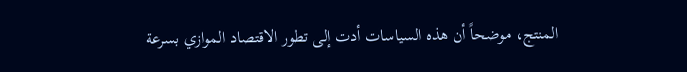المنتج، موضحاً أن هذه السياسات أدت إلى تطور الاقتصاد الموازي بسرعة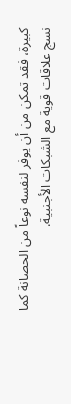كبيرة، فقد تمكن من أن يوفر لنفسه نوعاً من الحصانة كما نسج علاقات قوية مع الشبكات الأجنبية.